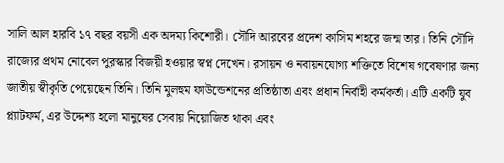সালি আল হারবি ১৭ বছর বয়সী এক অদম্য কিশোরী। সৌদি আরবের প্রদেশ কাসিম শহরে জন্ম তার। তিনি সৌদি রাজ্যের প্রথম নোবেল পুরস্কার বিজয়ী হওয়ার স্বপ্ন দেখেন। রসায়ন ও নবায়নযোগ্য শক্তিতে বিশেষ গবেষণার জন্য জাতীয় স্বীকৃতি পেয়েছেন তিনি। তিনি মুলহুম ফাউন্ডেশনের প্রতিষ্ঠাতা এবং প্রধান নির্বাহী কর্মকর্তা। এটি একটি যুব প্ল্যাটফর্ম, এর উদ্দেশ্য হলো মানুষের সেবায় নিয়োজিত থাকা এবং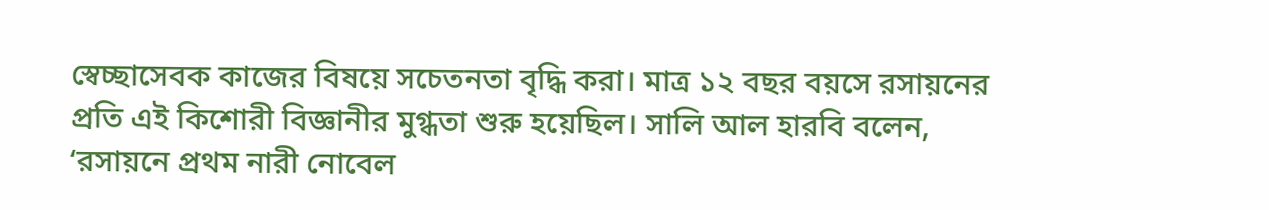স্বেচ্ছাসেবক কাজের বিষয়ে সচেতনতা বৃদ্ধি করা। মাত্র ১২ বছর বয়সে রসায়নের প্রতি এই কিশোরী বিজ্ঞানীর মুগ্ধতা শুরু হয়েছিল। সালি আল হারবি বলেন, ‘রসায়নে প্রথম নারী নোবেল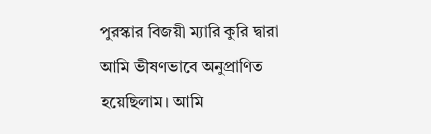পুরস্কার বিজয়ী ম্যারি কুরি দ্বারা আমি ভীষণভাবে অনুপ্রাণিত হয়েছিলাম। আমি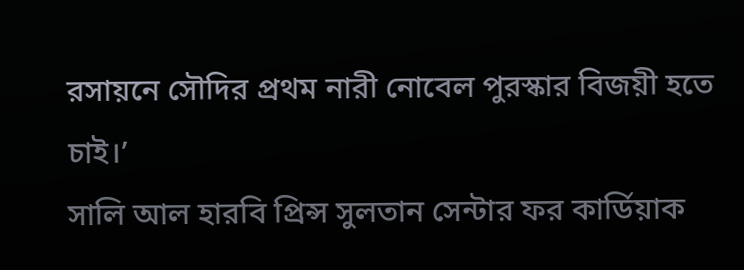রসায়নে সৌদির প্রথম নারী নোবেল পুরস্কার বিজয়ী হতে চাই।’
সালি আল হারবি প্রিন্স সুলতান সেন্টার ফর কার্ডিয়াক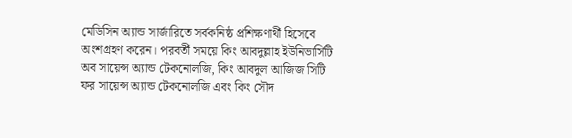মেডিসিন অ্যান্ড সার্জারিতে সর্বকনিষ্ঠ প্রশিক্ষণার্থী হিসেবে অংশগ্রহণ করেন। পরবর্তী সময়ে কিং আবদুল্লাহ ইউনিভার্সিটি অব সায়েন্স অ্যান্ড টেকনোলজি, কিং আবদুল আজিজ সিটি ফর সায়েন্স অ্যান্ড টেকনোলজি এবং কিং সৌদ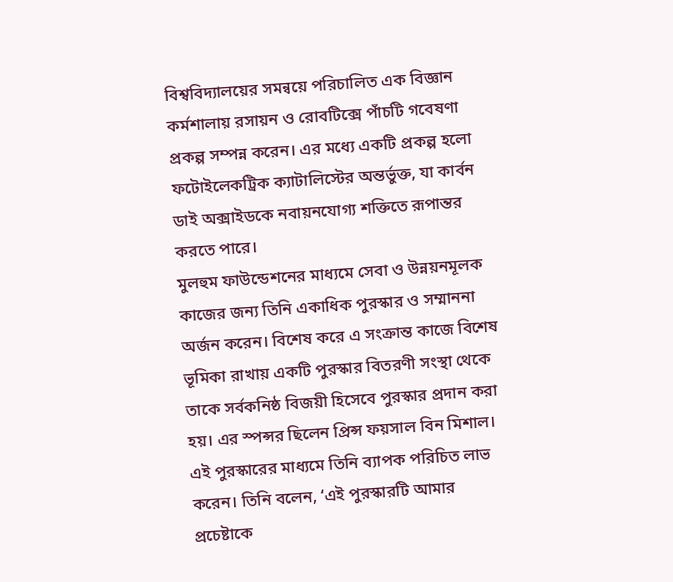বিশ্ববিদ্যালয়ের সমন্বয়ে পরিচালিত এক বিজ্ঞান কর্মশালায় রসায়ন ও রোবটিক্সে পাঁচটি গবেষণা প্রকল্প সম্পন্ন করেন। এর মধ্যে একটি প্রকল্প হলো ফটোইলেকট্রিক ক্যাটালিস্টের অন্তর্ভুক্ত, যা কার্বন ডাই অক্সাইডকে নবায়নযোগ্য শক্তিতে রূপান্তর করতে পারে।
মুলহুম ফাউন্ডেশনের মাধ্যমে সেবা ও উন্নয়নমূলক কাজের জন্য তিনি একাধিক পুরস্কার ও সম্মাননা অর্জন করেন। বিশেষ করে এ সংক্রান্ত কাজে বিশেষ ভূমিকা রাখায় একটি পুরস্কার বিতরণী সংস্থা থেকে তাকে সর্বকনিষ্ঠ বিজয়ী হিসেবে পুরস্কার প্রদান করা হয়। এর স্পন্সর ছিলেন প্রিন্স ফয়সাল বিন মিশাল। এই পুরস্কারের মাধ্যমে তিনি ব্যাপক পরিচিত লাভ করেন। তিনি বলেন, ‘এই পুরস্কারটি আমার প্রচেষ্টাকে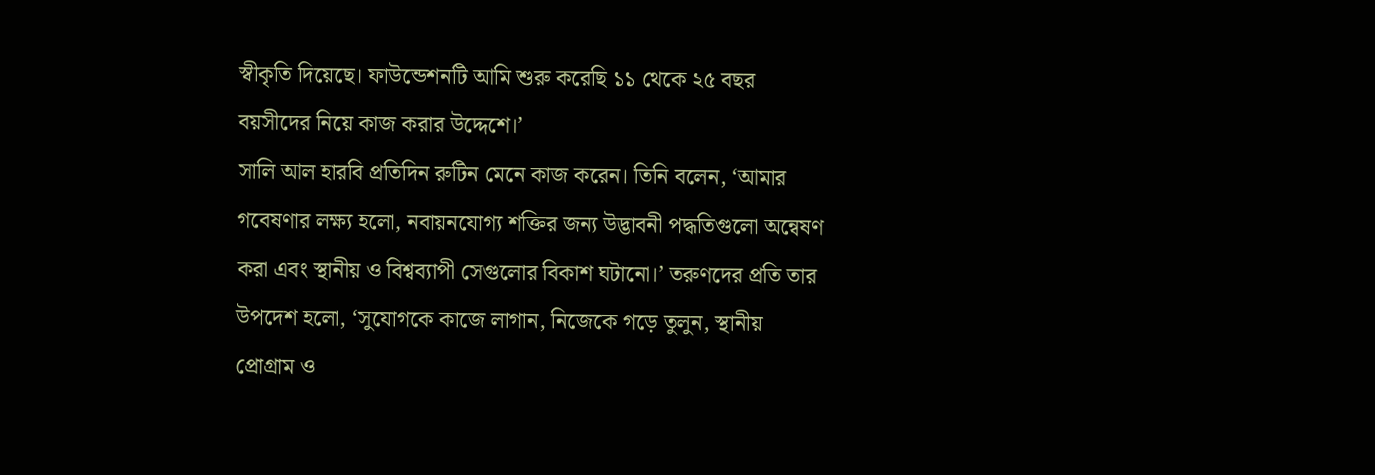স্বীকৃতি দিয়েছে। ফাউন্ডেশনটি আমি শুরু করেছি ১১ থেকে ২৫ বছর বয়সীদের নিয়ে কাজ করার উদ্দেশে।’
সালি আল হারবি প্রতিদিন রুটিন মেনে কাজ করেন। তিনি বলেন, ‘আমার গবেষণার লক্ষ্য হলো, নবায়নযোগ্য শক্তির জন্য উদ্ভাবনী পদ্ধতিগুলো অন্বেষণ করা এবং স্থানীয় ও বিশ্বব্যাপী সেগুলোর বিকাশ ঘটানো।’ তরুণদের প্রতি তার উপদেশ হলো, ‘সুযোগকে কাজে লাগান, নিজেকে গড়ে তুলুন, স্থানীয় প্রোগ্রাম ও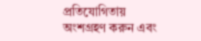প্রতিযোগিতায় অংশগ্রহণ করুন এবং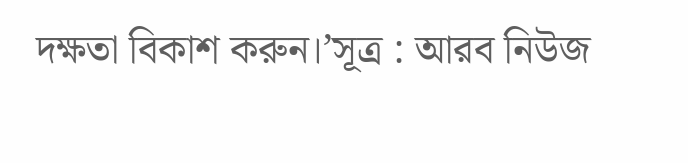দক্ষতা বিকাশ করুন।’সূত্র : আরব নিউজ